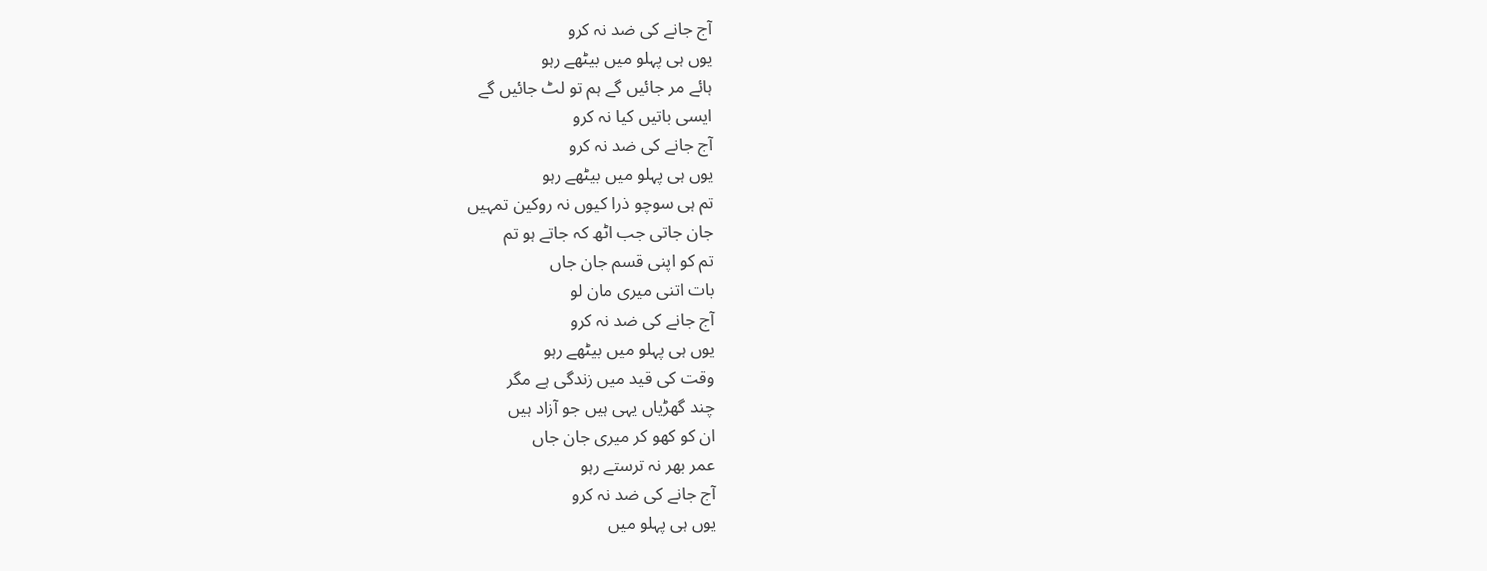آج جانے کی ضد نہ کرو
یوں ہی پہلو میں بیٹھے رہو
ہائے مر جائیں گے ہم تو لٹ جائیں گے
ایسی باتیں کیا نہ کرو
آج جانے کی ضد نہ کرو
یوں ہی پہلو میں بیٹھے رہو
تم ہی سوچو ذرا کیوں نہ روکين تمہیں
جان جاتی جب اٹھ کہ جاتے ہو تم
تم کو اپنی قسم جان جاں
بات اتنی میری مان لو
آج جانے کی ضد نہ کرو
یوں ہی پہلو میں بیٹھے رہو
وقت کی قید میں زندگی ہے مگر
چند گھڑیاں یہی ہیں جو آزاد ہیں
ان کو کھو کر میری جان جاں
عمر بھر نہ ترستے رہو
آج جانے کی ضد نہ کرو
یوں ہی پہلو میں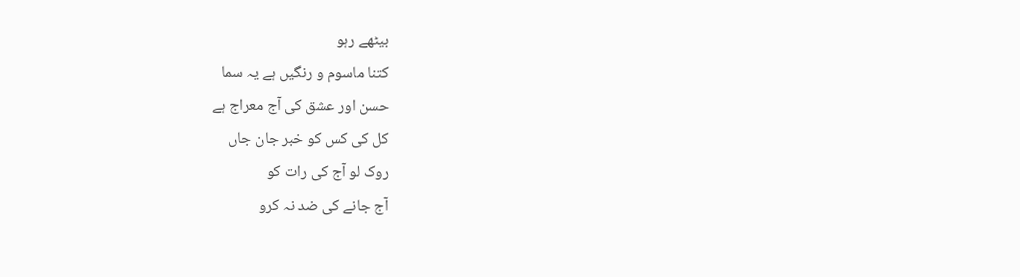بیٹھے رہو
کتنا ماسوم و رنگیں ہے یہ سما
حسن اور عشق کی آج معراج ہے
کل کی کس کو خبر جان جاں
روک لو آج کی رات کو
آج جانے کی ضد نہ کرو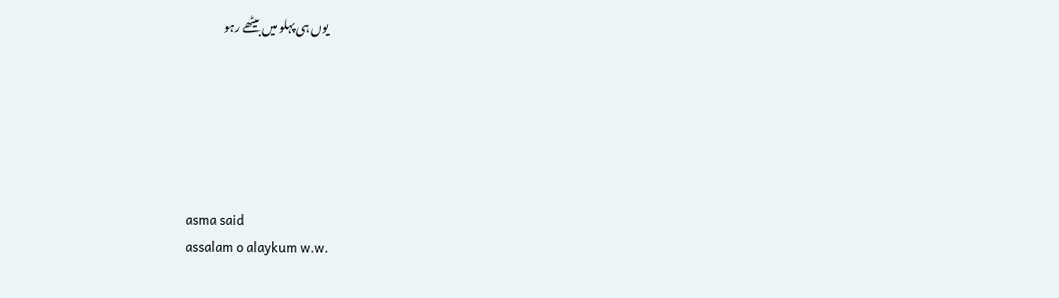یوں ہی پہلو میں بیٹھے رہو






asma said
assalam o alaykum w.w.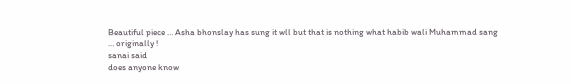Beautiful piece … Asha bhonslay has sung it wll but that is nothing what habib wali Muhammad sang … originally !
sanai said
does anyone know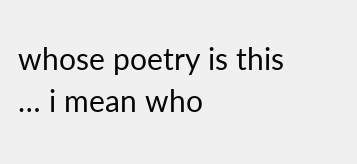whose poetry is this … i mean who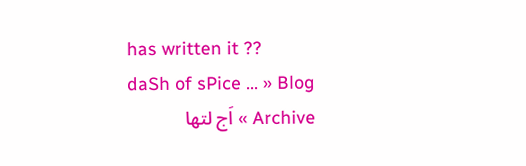has written it ??
daSh of sPice … » Blog Archive » اَج لتھا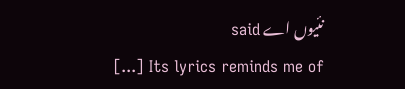نئیوں اے said
[...] Its lyrics reminds me of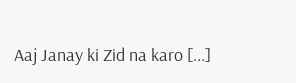Aaj Janay ki Zid na karo [...]